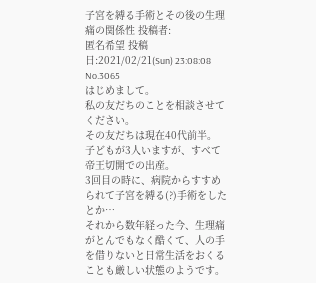子宮を縛る手術とその後の生理痛の関係性 投稿者:
匿名希望 投稿日:2021/02/21(Sun) 23:08:08
No.3065
はじめまして。
私の友だちのことを相談させてください。
その友だちは現在40代前半。
子どもが3人いますが、すべて帝王切開での出産。
3回目の時に、病院からすすめられて子宮を縛る(?)手術をしたとか…
それから数年経った今、生理痛がとんでもなく酷くて、人の手を借りないと日常生活をおくることも厳しい状態のようです。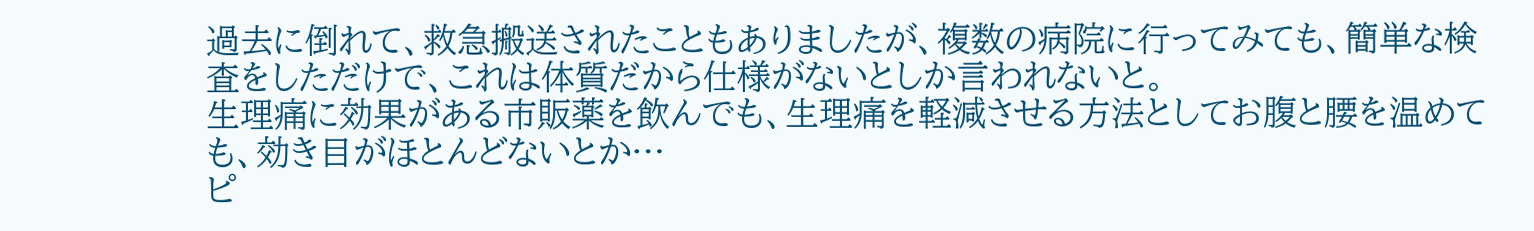過去に倒れて、救急搬送されたこともありましたが、複数の病院に行ってみても、簡単な検査をしただけで、これは体質だから仕様がないとしか言われないと。
生理痛に効果がある市販薬を飲んでも、生理痛を軽減させる方法としてお腹と腰を温めても、効き目がほとんどないとか…
ピ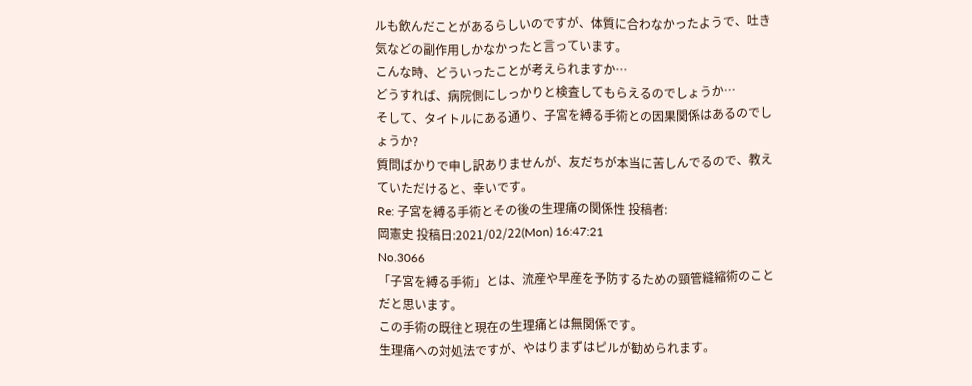ルも飲んだことがあるらしいのですが、体質に合わなかったようで、吐き気などの副作用しかなかったと言っています。
こんな時、どういったことが考えられますか…
どうすれば、病院側にしっかりと検査してもらえるのでしょうか…
そして、タイトルにある通り、子宮を縛る手術との因果関係はあるのでしょうか?
質問ばかりで申し訳ありませんが、友だちが本当に苦しんでるので、教えていただけると、幸いです。
Re: 子宮を縛る手術とその後の生理痛の関係性 投稿者:
岡憲史 投稿日:2021/02/22(Mon) 16:47:21
No.3066
「子宮を縛る手術」とは、流産や早産を予防するための頸管縫縮術のことだと思います。
この手術の既往と現在の生理痛とは無関係です。
生理痛への対処法ですが、やはりまずはピルが勧められます。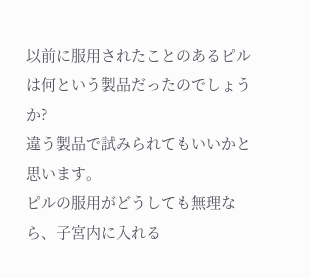以前に服用されたことのあるピルは何という製品だったのでしょうか?
違う製品で試みられてもいいかと思います。
ピルの服用がどうしても無理なら、子宮内に入れる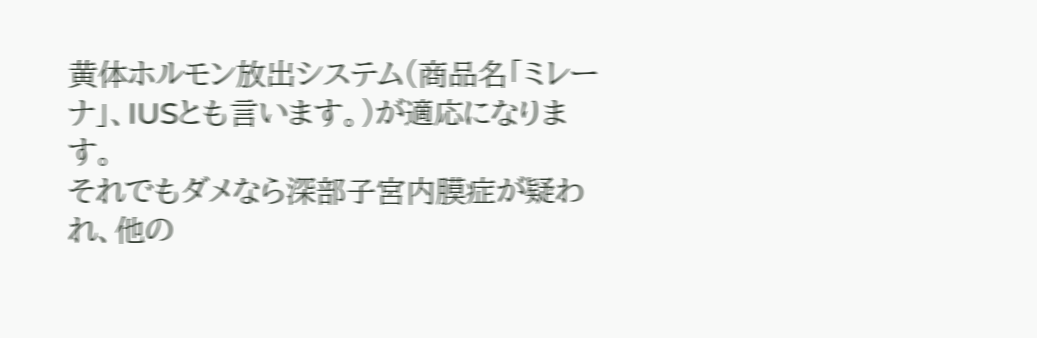黄体ホルモン放出システム(商品名「ミレーナ」、IUSとも言います。)が適応になります。
それでもダメなら深部子宮内膜症が疑われ、他の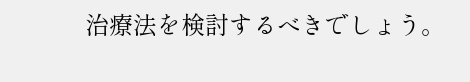治療法を検討するべきでしょう。